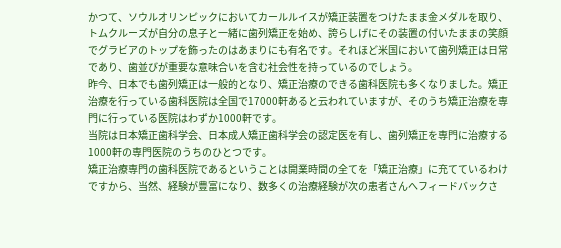かつて、ソウルオリンピックにおいてカールルイスが矯正装置をつけたまま金メダルを取り、トムクルーズが自分の息子と一緒に歯列矯正を始め、誇らしげにその装置の付いたままの笑顔でグラビアのトップを飾ったのはあまりにも有名です。それほど米国において歯列矯正は日常であり、歯並びが重要な意味合いを含む社会性を持っているのでしょう。
昨今、日本でも歯列矯正は一般的となり、矯正治療のできる歯科医院も多くなりました。矯正治療を行っている歯科医院は全国で17000軒あると云われていますが、そのうち矯正治療を専門に行っている医院はわずか1000軒です。
当院は日本矯正歯科学会、日本成人矯正歯科学会の認定医を有し、歯列矯正を専門に治療する 1000軒の専門医院のうちのひとつです。
矯正治療専門の歯科医院であるということは開業時間の全てを「矯正治療」に充てているわけですから、当然、経験が豊富になり、数多くの治療経験が次の患者さんへフィードバックさ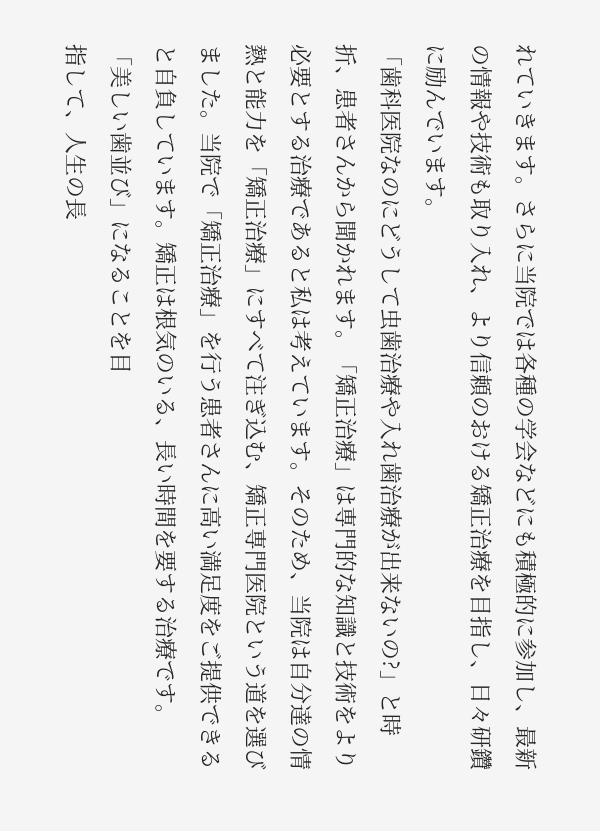れていきます。さらに当院では各種の学会などにも積極的に参加し、最新の情報や技術も取り入れ、より信頼のおける矯正治療を目指し、日々研鑽に励んでいます。
「歯科医院なのにどうして虫歯治療や入れ歯治療が出来ないの?」と時折、患者さんから聞かれます。「矯正治療」は専門的な知識と技術をより必要とする治療であると私は考えています。そのため、当院は自分達の情熱と能力を「矯正治療」にすべて注ぎ込む、矯正専門医院という道を選びました。当院で「矯正治療」を行う患者さんに高い満足度をご提供できると自負しています。矯正は根気のいる、長い時間を要する治療です。
「美しい歯並び」になることを目
指して、人生の長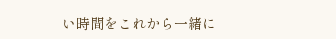い時間をこれから一緒に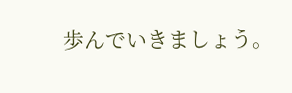歩んでいきましょう。